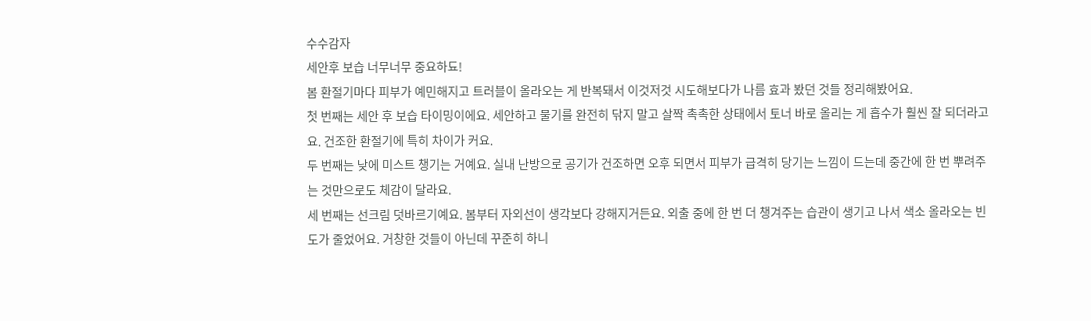수수감자
세안후 보습 너무너무 중요하됴!
봄 환절기마다 피부가 예민해지고 트러블이 올라오는 게 반복돼서 이것저것 시도해보다가 나름 효과 봤던 것들 정리해봤어요.
첫 번째는 세안 후 보습 타이밍이에요. 세안하고 물기를 완전히 닦지 말고 살짝 촉촉한 상태에서 토너 바로 올리는 게 흡수가 훨씬 잘 되더라고요. 건조한 환절기에 특히 차이가 커요.
두 번째는 낮에 미스트 챙기는 거예요. 실내 난방으로 공기가 건조하면 오후 되면서 피부가 급격히 당기는 느낌이 드는데 중간에 한 번 뿌려주는 것만으로도 체감이 달라요.
세 번째는 선크림 덧바르기예요. 봄부터 자외선이 생각보다 강해지거든요. 외출 중에 한 번 더 챙겨주는 습관이 생기고 나서 색소 올라오는 빈도가 줄었어요. 거창한 것들이 아닌데 꾸준히 하니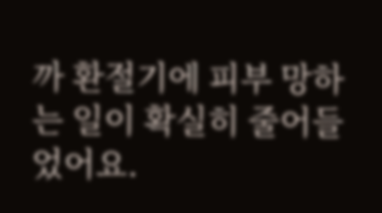까 환절기에 피부 망하는 일이 확실히 줄어들었어요.